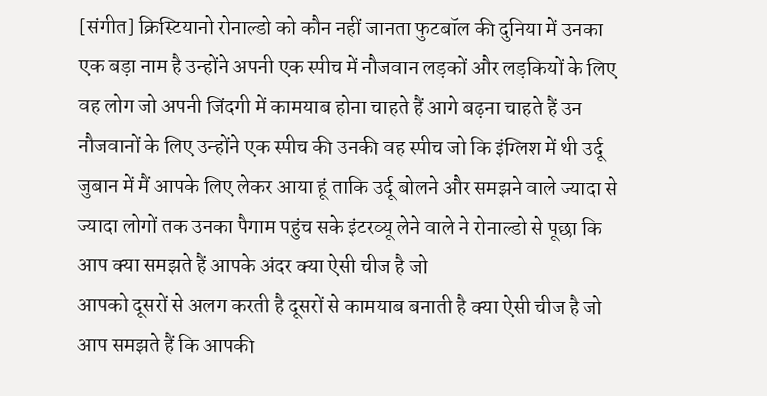[संगीत] क्रिस्टियानो रोनाल्डो को कौन नहीं जानता फुटबॉल की दुनिया में उनका एक बड़ा नाम है उन्होंने अपनी एक स्पीच में नौजवान लड़कों और लड़कियों के लिए वह लोग जो अपनी जिंदगी में कामयाब होना चाहते हैं आगे बढ़ना चाहते हैं उन नौजवानों के लिए उन्होंने एक स्पीच की उनकी वह स्पीच जो कि इंग्लिश में थी उर्दू जुबान में मैं आपके लिए लेकर आया हूं ताकि उर्दू बोलने और समझने वाले ज्यादा से ज्यादा लोगों तक उनका पैगाम पहुंच सके इंटरव्यू लेने वाले ने रोनाल्डो से पूछा कि आप क्या समझते हैं आपके अंदर क्या ऐसी चीज है जो
आपको दूसरों से अलग करती है दूसरों से कामयाब बनाती है क्या ऐसी चीज है जो आप समझते हैं कि आपकी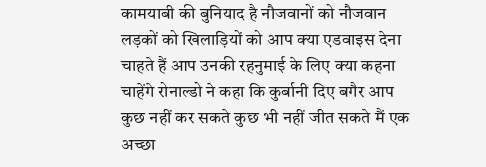कामयाबी की बुनियाद है नौजवानों को नौजवान लड़कों को खिलाड़ियों को आप क्या एडवाइस देना चाहते हैं आप उनकी रहनुमाई के लिए क्या कहना चाहेंगे रोनाल्डो ने कहा कि कुर्बानी दिए बगैर आप कुछ नहीं कर सकते कुछ भी नहीं जीत सकते मैं एक अच्छा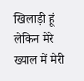खिलाड़ी हूं लेकिन मेरे ख्याल में मेरी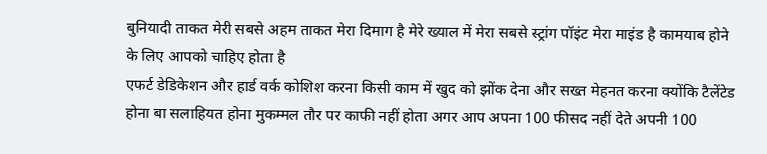बुनियादी ताकत मेरी सबसे अहम ताकत मेरा दिमाग है मेरे ख्याल में मेरा सबसे स्ट्रांग पॉइंट मेरा माइंड है कामयाब होने के लिए आपको चाहिए होता है
एफर्ट डेडिकेशन और हार्ड वर्क कोशिश करना किसी काम में खुद को झोंक देना और सख्त मेहनत करना क्योंकि टैलेंटेड होना बा सलाहियत होना मुकम्मल तौर पर काफी नहीं होता अगर आप अपना 100 फीसद नहीं देते अपनी 100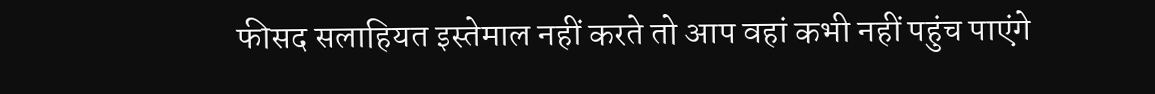फीसद सलाहियत इस्तेमाल नहीं करते तो आप वहां कभी नहीं पहुंच पाएंगे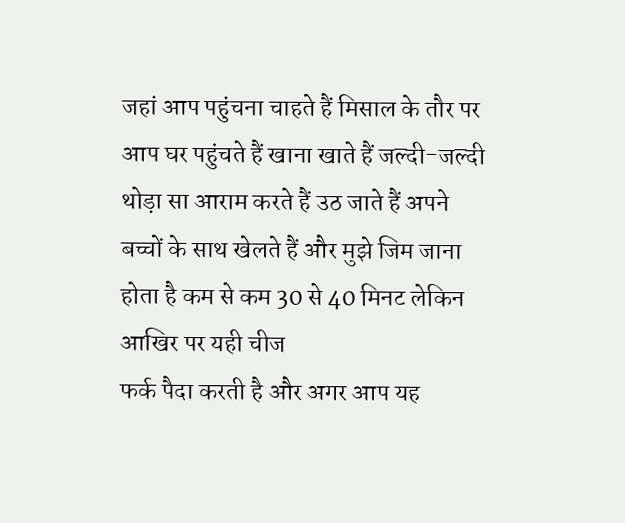जहां आप पहुंचना चाहते हैं मिसाल के तौर पर आप घर पहुंचते हैं खाना खाते हैं जल्दी-जल्दी थोड़ा सा आराम करते हैं उठ जाते हैं अपने बच्चों के साथ खेलते हैं और मुझे जिम जाना होता है कम से कम 30 से 40 मिनट लेकिन आखिर पर यही चीज
फर्क पैदा करती है और अगर आप यह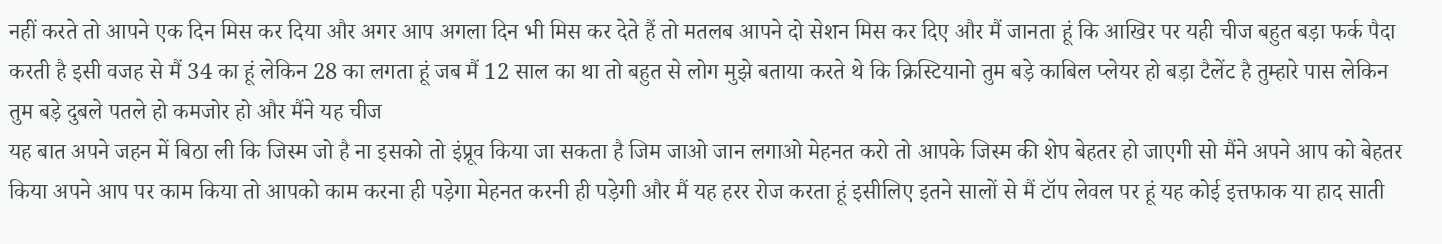नहीं करते तो आपने एक दिन मिस कर दिया और अगर आप अगला दिन भी मिस कर देते हैं तो मतलब आपने दो सेशन मिस कर दिए और मैं जानता हूं कि आखिर पर यही चीज बहुत बड़ा फर्क पैदा करती है इसी वजह से मैं 34 का हूं लेकिन 28 का लगता हूं जब मैं 12 साल का था तो बहुत से लोग मुझे बताया करते थे कि क्रिस्टियानो तुम बड़े काबिल प्लेयर हो बड़ा टैलेंट है तुम्हारे पास लेकिन तुम बड़े दुबले पतले हो कमजोर हो और मैंने यह चीज
यह बात अपने जहन में बिठा ली कि जिस्म जो है ना इसको तो इंप्रूव किया जा सकता है जिम जाओ जान लगाओ मेहनत करो तो आपके जिस्म की शेप बेहतर हो जाएगी सो मैंने अपने आप को बेहतर किया अपने आप पर काम किया तो आपको काम करना ही पड़ेगा मेहनत करनी ही पड़ेगी और मैं यह हरर रोज करता हूं इसीलिए इतने सालों से मैं टॉप लेवल पर हूं यह कोई इत्तफाक या हाद साती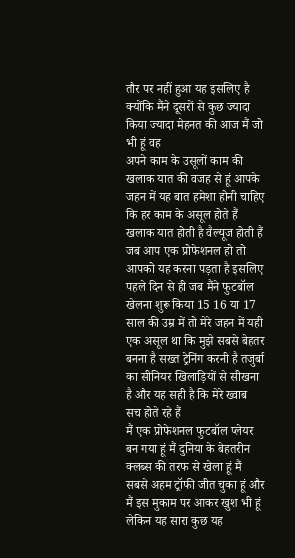तौर पर नहीं हुआ यह इसलिए है क्योंकि मैंने दूसरों से कुछ ज्यादा किया ज्यादा मेहनत की आज मैं जो भी हूं वह
अपने काम के उसूलों काम की खलाक यात की वजह से हूं आपके जहन में यह बात हमेशा होनी चाहिए कि हर काम के असूल होते हैं खलाक यात होती है वैल्यूज होती हैं जब आप एक प्रोफेशनल हो तो आपको यह करना पड़ता है इसलिए पहले दिन से ही जब मैंने फुटबॉल खेलना शुरू किया 15 16 या 17 साल की उम्र में तो मेरे जहन में यही एक असूल था कि मुझे सबसे बेहतर बनना है सख्त ट्रेनिंग करनी है तजुर्बा का सीनियर खिलाड़ियों से सीखना है और यह सही है कि मेरे ख्वाब सच होते रहे हैं
मैं एक प्रोफेशनल फुटबॉल प्लेयर बन गया हूं मैं दुनिया के बेहतरीन क्लब्स की तरफ से खेला हूं मैं सबसे अहम ट्रॉफी जीत चुका हूं और मैं इस मुकाम पर आकर खुश भी हूं लेकिन यह सारा कुछ यह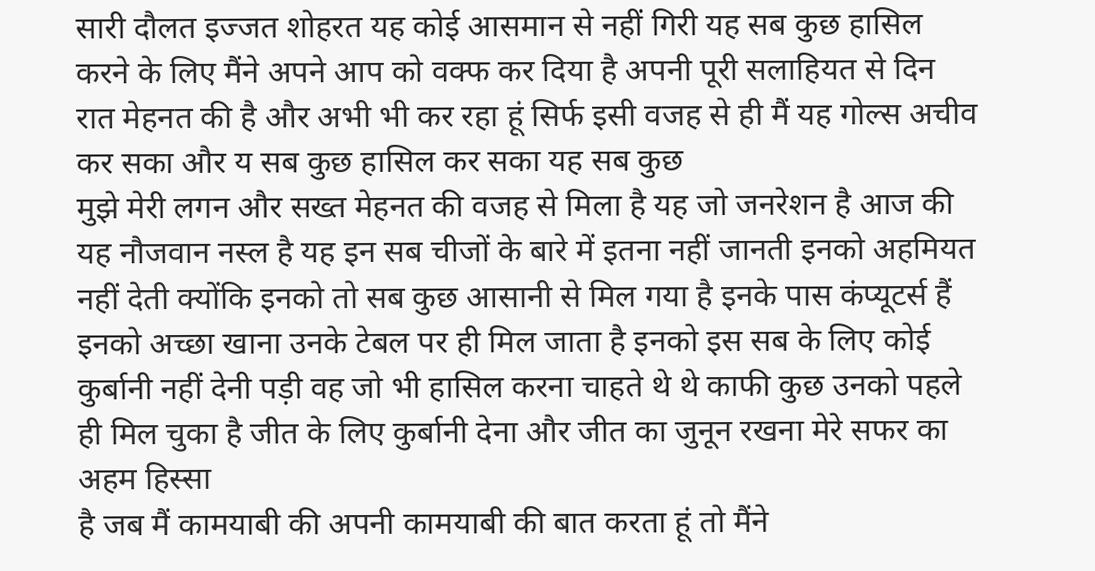सारी दौलत इज्जत शोहरत यह कोई आसमान से नहीं गिरी यह सब कुछ हासिल करने के लिए मैंने अपने आप को वक्फ कर दिया है अपनी पूरी सलाहियत से दिन रात मेहनत की है और अभी भी कर रहा हूं सिर्फ इसी वजह से ही मैं यह गोल्स अचीव कर सका और य सब कुछ हासिल कर सका यह सब कुछ
मुझे मेरी लगन और सख्त मेहनत की वजह से मिला है यह जो जनरेशन है आज की यह नौजवान नस्ल है यह इन सब चीजों के बारे में इतना नहीं जानती इनको अहमियत नहीं देती क्योंकि इनको तो सब कुछ आसानी से मिल गया है इनके पास कंप्यूटर्स हैं इनको अच्छा खाना उनके टेबल पर ही मिल जाता है इनको इस सब के लिए कोई कुर्बानी नहीं देनी पड़ी वह जो भी हासिल करना चाहते थे थे काफी कुछ उनको पहले ही मिल चुका है जीत के लिए कुर्बानी देना और जीत का जुनून रखना मेरे सफर का अहम हिस्सा
है जब मैं कामयाबी की अपनी कामयाबी की बात करता हूं तो मैंने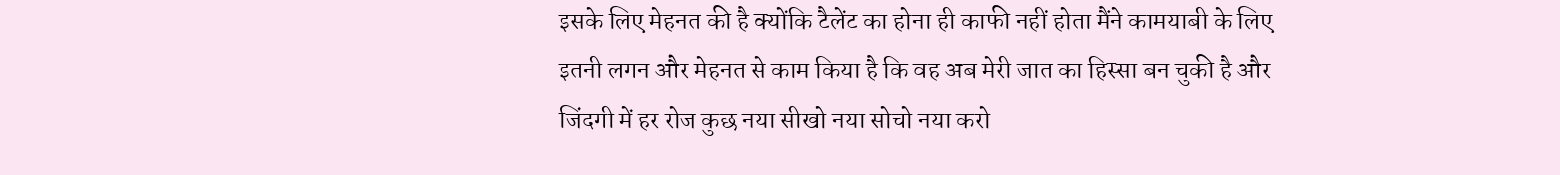इसके लिए मेहनत की है क्योंकि टैलेंट का होना ही काफी नहीं होता मैंने कामयाबी के लिए इतनी लगन और मेहनत से काम किया है कि वह अब मेरी जात का हिस्सा बन चुकी है और जिंदगी में हर रोज कुछ नया सीखो नया सोचो नया करो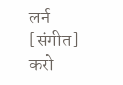लर्न [संगीत] करो